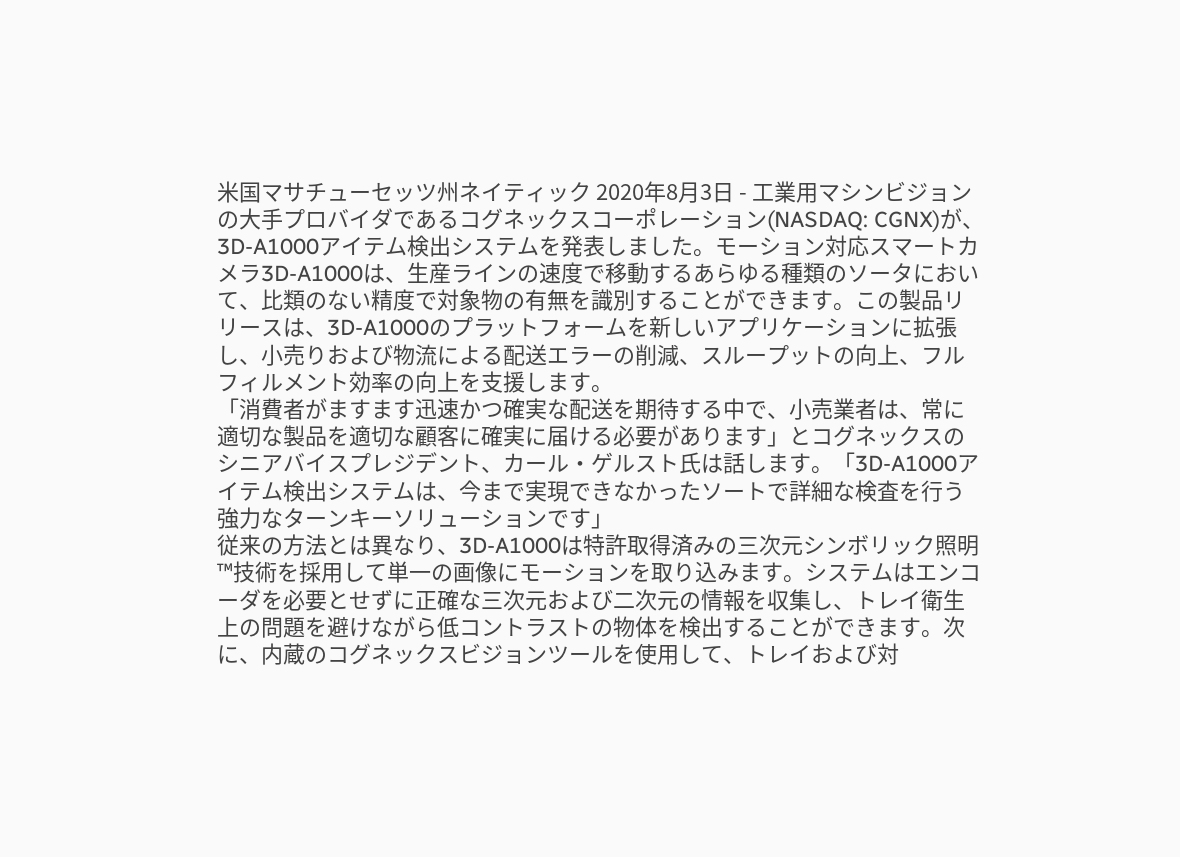米国マサチューセッツ州ネイティック 2020年8月3日 - 工業用マシンビジョンの大手プロバイダであるコグネックスコーポレーション(NASDAQ: CGNX)が、3D-A1000アイテム検出システムを発表しました。モーション対応スマートカメラ3D-A1000は、生産ラインの速度で移動するあらゆる種類のソータにおいて、比類のない精度で対象物の有無を識別することができます。この製品リリースは、3D-A1000のプラットフォームを新しいアプリケーションに拡張し、小売りおよび物流による配送エラーの削減、スループットの向上、フルフィルメント効率の向上を支援します。
「消費者がますます迅速かつ確実な配送を期待する中で、小売業者は、常に適切な製品を適切な顧客に確実に届ける必要があります」とコグネックスのシニアバイスプレジデント、カール・ゲルスト氏は話します。「3D-A1000アイテム検出システムは、今まで実現できなかったソートで詳細な検査を行う強力なターンキーソリューションです」
従来の方法とは異なり、3D-A1000は特許取得済みの三次元シンボリック照明™技術を採用して単一の画像にモーションを取り込みます。システムはエンコーダを必要とせずに正確な三次元および二次元の情報を収集し、トレイ衛生上の問題を避けながら低コントラストの物体を検出することができます。次に、内蔵のコグネックスビジョンツールを使用して、トレイおよび対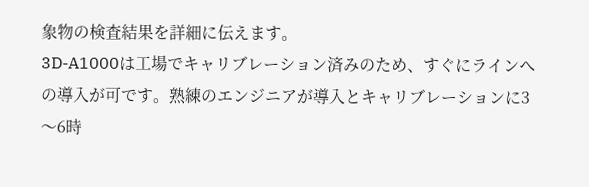象物の検査結果を詳細に伝えます。
3D-A1000は工場でキャリブレーション済みのため、すぐにラインへの導入が可です。熟練のエンジニアが導入とキャリブレーションに3〜6時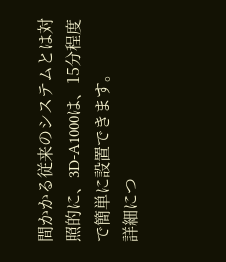間かかる従来のシステムとは対照的に、3D-A1000は、15分程度で簡単に設置できます。
詳細につ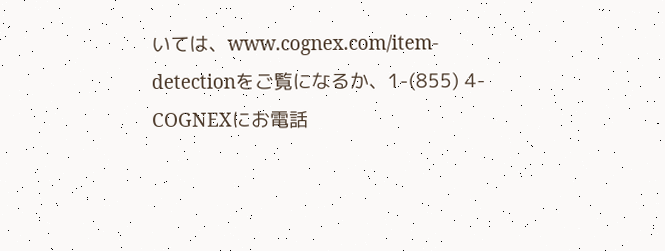いては、www.cognex.com/item-detectionをご覧になるか、1-(855) 4-COGNEXにお電話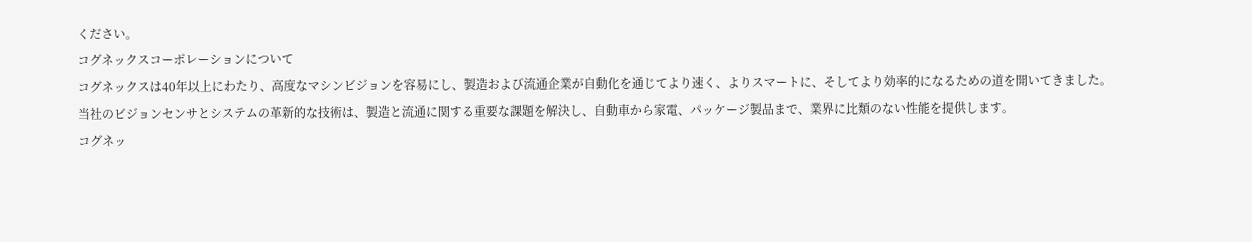ください。
コグネックスコーポレーションについて
コグネックスは40年以上にわたり、高度なマシンビジョンを容易にし、製造および流通企業が自動化を通じてより速く、よりスマートに、そしてより効率的になるための道を開いてきました。
当社のビジョンセンサとシステムの革新的な技術は、製造と流通に関する重要な課題を解決し、自動車から家電、パッケージ製品まで、業界に比類のない性能を提供します。
コグネッ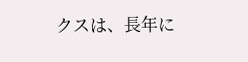クスは、長年に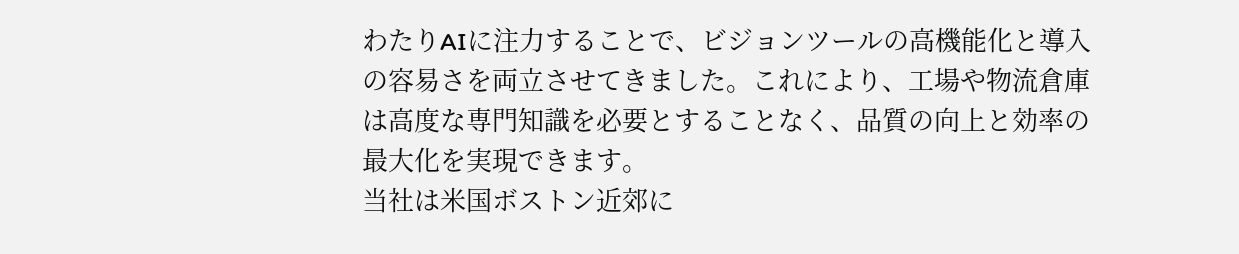わたりAIに注力することで、ビジョンツールの高機能化と導入の容易さを両立させてきました。これにより、工場や物流倉庫は高度な専門知識を必要とすることなく、品質の向上と効率の最大化を実現できます。
当社は米国ボストン近郊に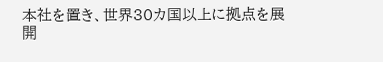本社を置き、世界30カ国以上に拠点を展開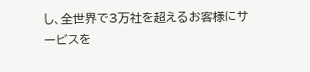し、全世界で3万社を超えるお客様にサービスを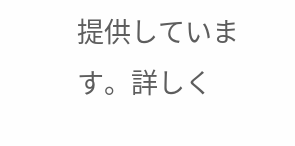提供しています。詳しく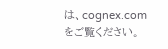は、cognex.comをご覧ください。